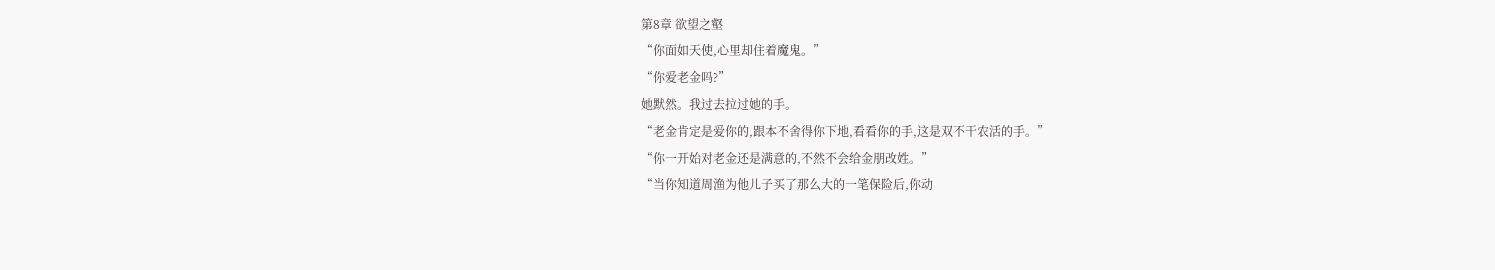第8章 欲望之壑
“你面如天使,心里却住着魔鬼。”
“你爱老金吗?”
她默然。我过去拉过她的手。
“老金肯定是爱你的,跟本不舍得你下地,看看你的手,这是双不干农活的手。”
“你一开始对老金还是满意的,不然不会给金朋改姓。”
“当你知道周渔为他儿子买了那么大的一笔保险后,你动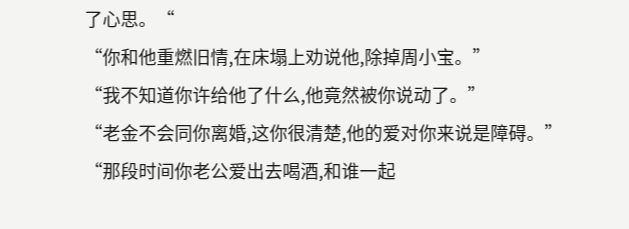了心思。“
“你和他重燃旧情,在床塌上劝说他,除掉周小宝。”
“我不知道你许给他了什么,他竟然被你说动了。”
“老金不会同你离婚,这你很清楚,他的爱对你来说是障碍。”
“那段时间你老公爱出去喝酒,和谁一起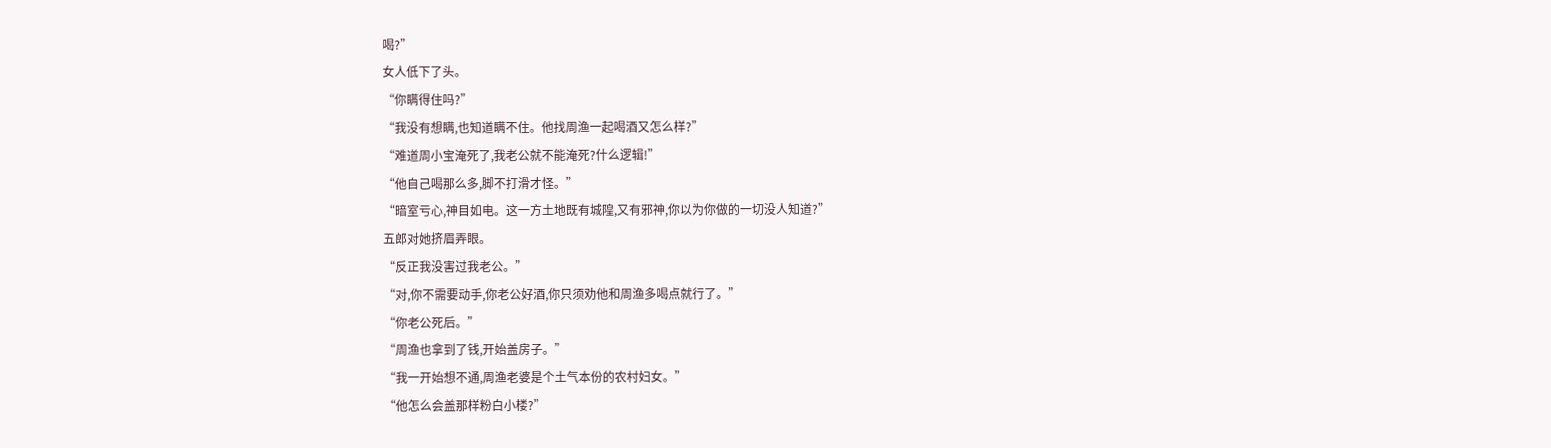喝?”
女人低下了头。
“你瞒得住吗?”
“我没有想瞒,也知道瞒不住。他找周渔一起喝酒又怎么样?”
“难道周小宝淹死了,我老公就不能淹死?什么逻辑!”
“他自己喝那么多,脚不打滑才怪。”
“暗室亏心,神目如电。这一方土地既有城隍,又有邪神,你以为你做的一切没人知道?”
五郎对她挤眉弄眼。
“反正我没害过我老公。”
“对,你不需要动手,你老公好酒,你只须劝他和周渔多喝点就行了。”
“你老公死后。”
“周渔也拿到了钱,开始盖房子。”
“我一开始想不通,周渔老婆是个土气本份的农村妇女。”
“他怎么会盖那样粉白小楼?”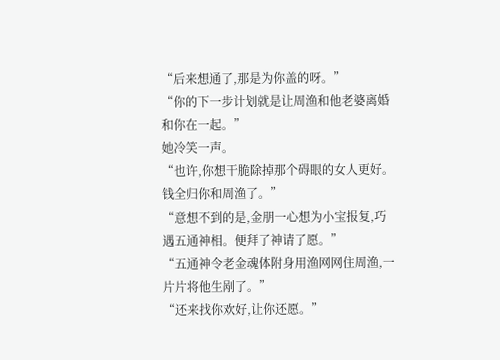“后来想通了,那是为你盖的呀。”
“你的下一步计划就是让周渔和他老婆离婚和你在一起。”
她冷笑一声。
“也许,你想干脆除掉那个碍眼的女人更好。钱全归你和周渔了。”
“意想不到的是,金朋一心想为小宝报复,巧遇五通神相。便拜了神请了愿。”
“五通神令老金魂体附身用渔网网住周渔,一片片将他生剐了。”
“还来找你欢好,让你还愿。”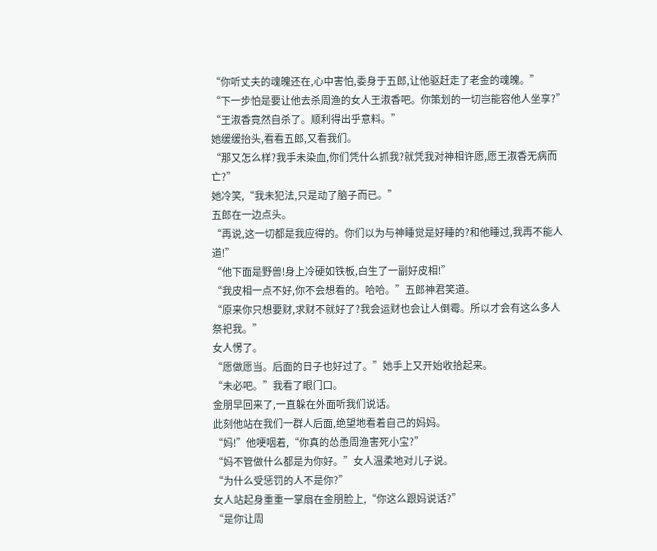“你听丈夫的魂魄还在,心中害怕,委身于五郎,让他驱赶走了老金的魂魄。”
“下一步怕是要让他去杀周渔的女人王淑香吧。你策划的一切岂能容他人坐享?”
“王淑香竟然自杀了。顺利得出乎意料。”
她缓缓抬头,看看五郎,又看我们。
“那又怎么样?我手未染血,你们凭什么抓我?就凭我对神相许愿,愿王淑香无病而亡?”
她冷笑,“我未犯法,只是动了脑子而已。”
五郎在一边点头。
“再说,这一切都是我应得的。你们以为与神睡觉是好睡的?和他睡过,我再不能人道!”
“他下面是野兽!身上冷硬如铁板,白生了一副好皮相!”
“我皮相一点不好,你不会想看的。哈哈。”五郎神君笑道。
“原来你只想要财,求财不就好了?我会运财也会让人倒霉。所以才会有这么多人祭祀我。”
女人愣了。
“愿做愿当。后面的日子也好过了。”她手上又开始收拾起来。
“未必吧。”我看了眼门口。
金朋早回来了,一直躲在外面听我们说话。
此刻他站在我们一群人后面,绝望地看着自己的妈妈。
“妈!”他哽咽着,“你真的怂恿周渔害死小宝?”
“妈不管做什么都是为你好。”女人温柔地对儿子说。
“为什么受惩罚的人不是你?”
女人站起身重重一掌扇在金朋脸上,“你这么跟妈说话?”
“是你让周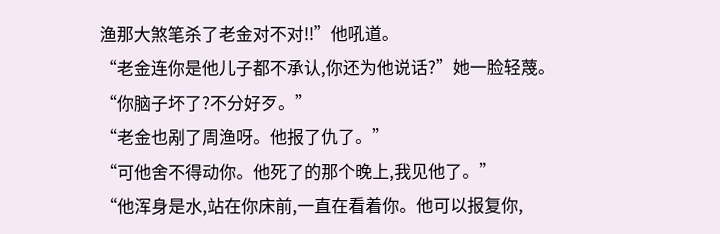渔那大煞笔杀了老金对不对!!”他吼道。
“老金连你是他儿子都不承认,你还为他说话?”她一脸轻蔑。
“你脑子坏了?不分好歹。”
“老金也剐了周渔呀。他报了仇了。”
“可他舍不得动你。他死了的那个晚上,我见他了。”
“他浑身是水,站在你床前,一直在看着你。他可以报复你,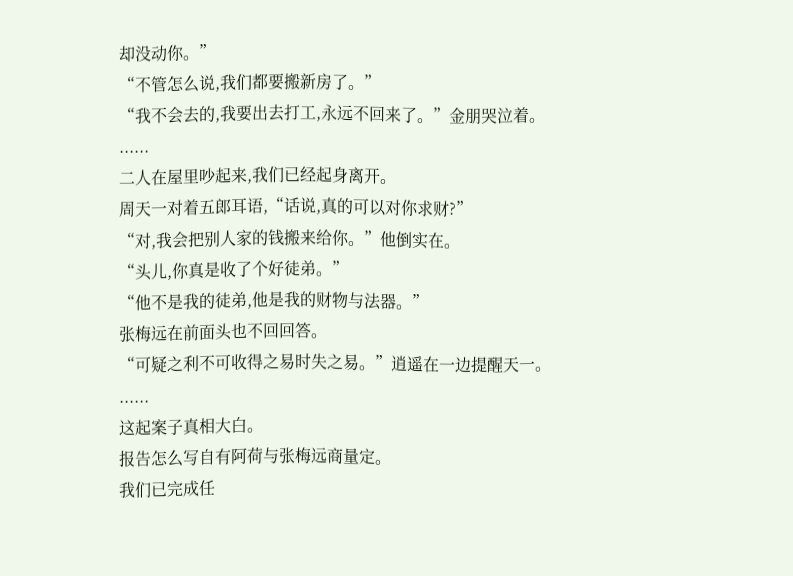却没动你。”
“不管怎么说,我们都要搬新房了。”
“我不会去的,我要出去打工,永远不回来了。”金朋哭泣着。
......
二人在屋里吵起来,我们已经起身离开。
周天一对着五郎耳语,“话说,真的可以对你求财?”
“对,我会把别人家的钱搬来给你。”他倒实在。
“头儿,你真是收了个好徒弟。”
“他不是我的徒弟,他是我的财物与法器。”
张梅远在前面头也不回回答。
“可疑之利不可收得之易时失之易。”逍遥在一边提醒天一。
......
这起案子真相大白。
报告怎么写自有阿荷与张梅远商量定。
我们已完成任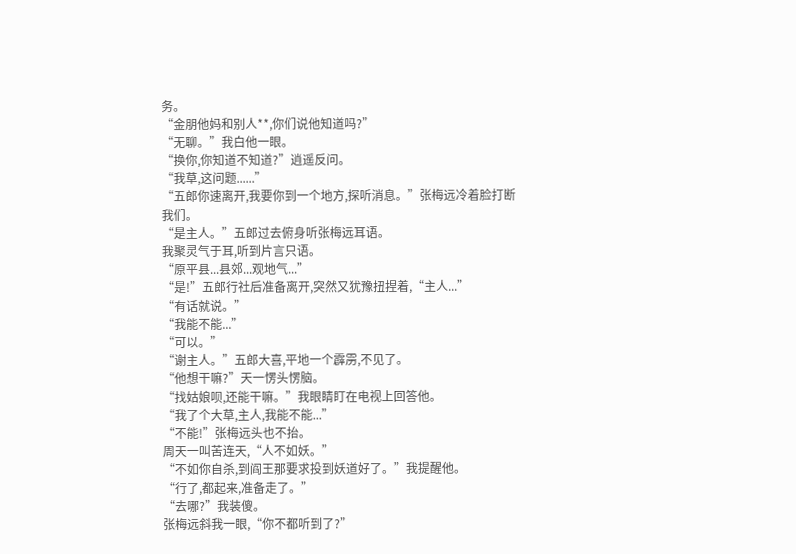务。
“金朋他妈和别人**,你们说他知道吗?”
“无聊。”我白他一眼。
“换你,你知道不知道?”逍遥反问。
“我草,这问题......”
“五郎你速离开,我要你到一个地方,探听消息。”张梅远冷着脸打断我们。
“是主人。”五郎过去俯身听张梅远耳语。
我聚灵气于耳,听到片言只语。
“原平县...县郊...观地气...”
“是!”五郎行社后准备离开,突然又犹豫扭捏着,“主人...”
“有话就说。”
“我能不能...”
“可以。”
“谢主人。”五郎大喜,平地一个霹雳,不见了。
“他想干嘛?”天一愣头愣脑。
“找姑娘呗,还能干嘛。”我眼睛盯在电视上回答他。
“我了个大草,主人,我能不能...”
“不能!”张梅远头也不抬。
周天一叫苦连天,“人不如妖。”
“不如你自杀,到阎王那要求投到妖道好了。”我提醒他。
“行了,都起来,准备走了。”
“去哪?”我装傻。
张梅远斜我一眼,“你不都听到了?”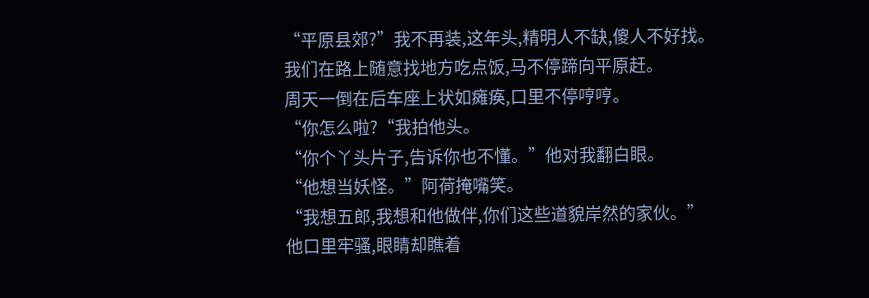“平原县郊?”我不再装,这年头,精明人不缺,傻人不好找。
我们在路上随意找地方吃点饭,马不停蹄向平原赶。
周天一倒在后车座上状如瘫痪,口里不停哼哼。
“你怎么啦?“我拍他头。
“你个丫头片子,告诉你也不懂。”他对我翻白眼。
“他想当妖怪。”阿荷掩嘴笑。
“我想五郎,我想和他做伴,你们这些道貌岸然的家伙。”
他口里牢骚,眼睛却瞧着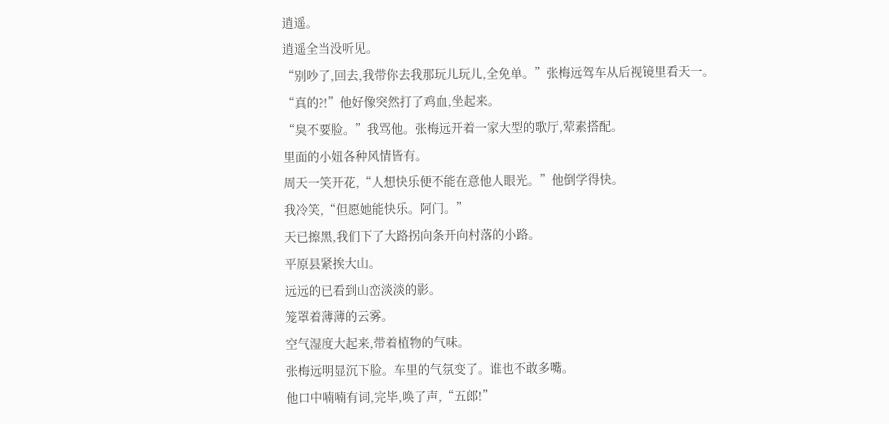逍遥。
逍遥全当没听见。
“别吵了,回去,我带你去我那玩儿玩儿,全免单。”张梅远驾车从后视镜里看天一。
“真的?!”他好像突然打了鸡血,坐起来。
“臭不要脸。”我骂他。张梅远开着一家大型的歌厅,荤素搭配。
里面的小妞各种风情皆有。
周天一笑开花,“人想快乐便不能在意他人眼光。”他倒学得快。
我冷笑,“但愿她能快乐。阿门。”
天已擦黑,我们下了大路拐向条开向村落的小路。
平原县紧挨大山。
远远的已看到山峦淡淡的影。
笼罩着薄薄的云雾。
空气湿度大起来,带着植物的气味。
张梅远明显沉下脸。车里的气氛变了。谁也不敢多嘴。
他口中喃喃有词,完毕,唤了声,“五郎!”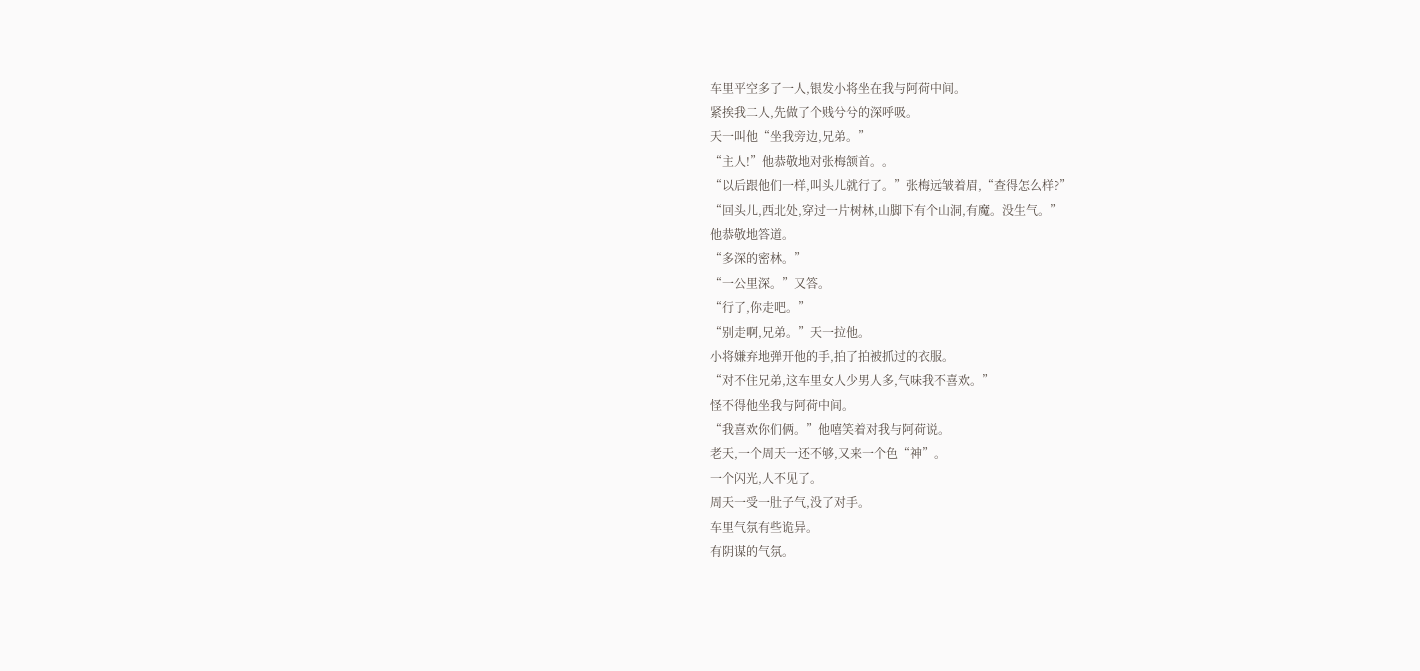车里平空多了一人,银发小将坐在我与阿荷中间。
紧挨我二人,先做了个贱兮兮的深呼吸。
天一叫他“坐我旁边,兄弟。”
“主人!”他恭敬地对张梅颔首。。
“以后跟他们一样,叫头儿就行了。”张梅远皱着眉,“查得怎么样?”
“回头儿,西北处,穿过一片树林,山脚下有个山洞,有魔。没生气。”
他恭敬地答道。
“多深的密林。”
“一公里深。”又答。
“行了,你走吧。”
“别走啊,兄弟。”天一拉他。
小将嫌弃地弹开他的手,拍了拍被抓过的衣服。
“对不住兄弟,这车里女人少男人多,气味我不喜欢。”
怪不得他坐我与阿荷中间。
“我喜欢你们俩。”他嘻笑着对我与阿荷说。
老天,一个周天一还不够,又来一个色“神”。
一个闪光,人不见了。
周天一受一肚子气,没了对手。
车里气氛有些诡异。
有阴谋的气氛。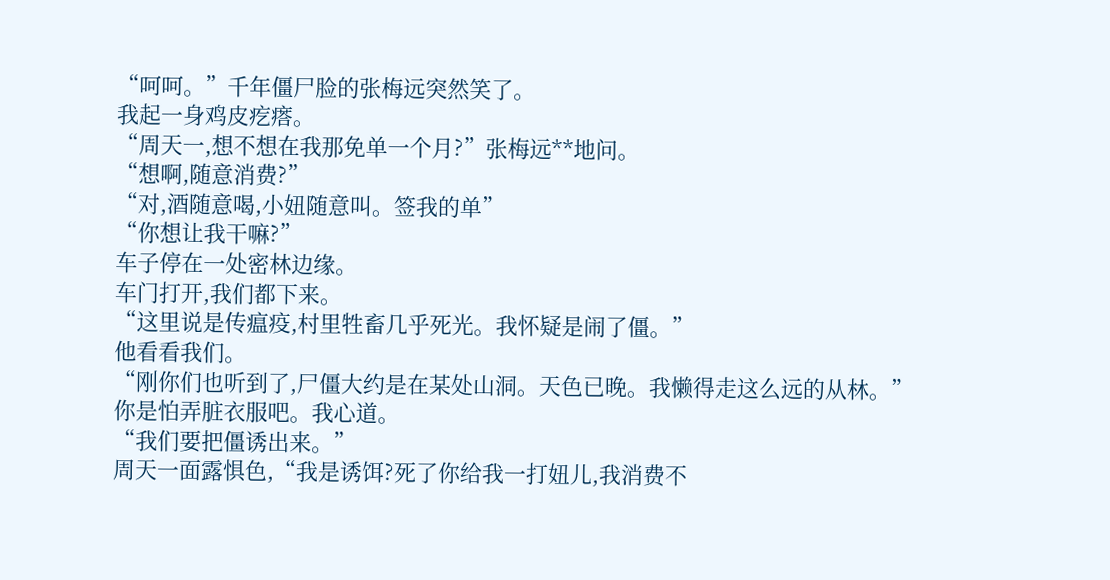“呵呵。”千年僵尸脸的张梅远突然笑了。
我起一身鸡皮疙瘩。
“周天一,想不想在我那免单一个月?”张梅远**地问。
“想啊,随意消费?”
“对,酒随意喝,小妞随意叫。签我的单”
“你想让我干嘛?”
车子停在一处密林边缘。
车门打开,我们都下来。
“这里说是传瘟疫,村里牲畜几乎死光。我怀疑是闹了僵。”
他看看我们。
“刚你们也听到了,尸僵大约是在某处山洞。天色已晚。我懒得走这么远的从林。”
你是怕弄脏衣服吧。我心道。
“我们要把僵诱出来。”
周天一面露惧色,“我是诱饵?死了你给我一打妞儿,我消费不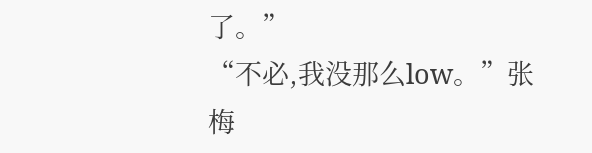了。”
“不必,我没那么low。”张梅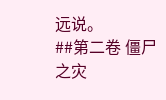远说。
##第二卷 僵尸之灾